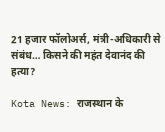21 हजार फॉलोअर्स, मंत्री-अधिकारी से संबंध… किसने की महंत देवानंद की हत्या?

Kota News: राजस्थान के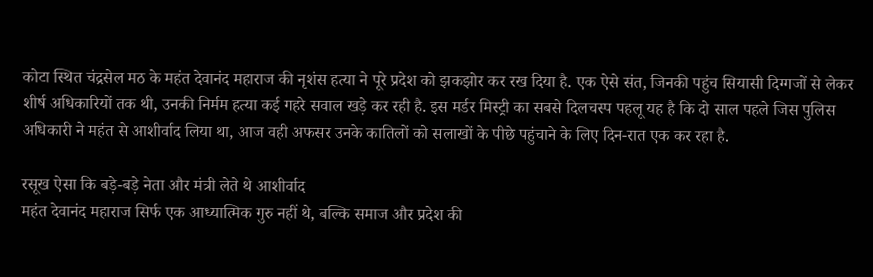कोटा स्थित चंद्रसेल मठ के महंत देवानंद महाराज की नृशंस हत्या ने पूरे प्रदेश को झकझोर कर रख दिया है. एक ऐसे संत, जिनकी पहुंच सियासी दिग्गजों से लेकर शीर्ष अधिकारियों तक थी, उनकी निर्मम हत्या कई गहरे सवाल खड़े कर रही है. इस मर्डर मिस्ट्री का सबसे दिलचस्प पहलू यह है कि दो साल पहले जिस पुलिस अधिकारी ने महंत से आशीर्वाद लिया था, आज वही अफसर उनके कातिलों को सलाखों के पीछे पहुंचाने के लिए दिन-रात एक कर रहा है.

रसूख ऐसा कि बड़े-बड़े नेता और मंत्री लेते थे आशीर्वाद
महंत देवानंद महाराज सिर्फ एक आध्यात्मिक गुरु नहीं थे, बल्कि समाज और प्रदेश की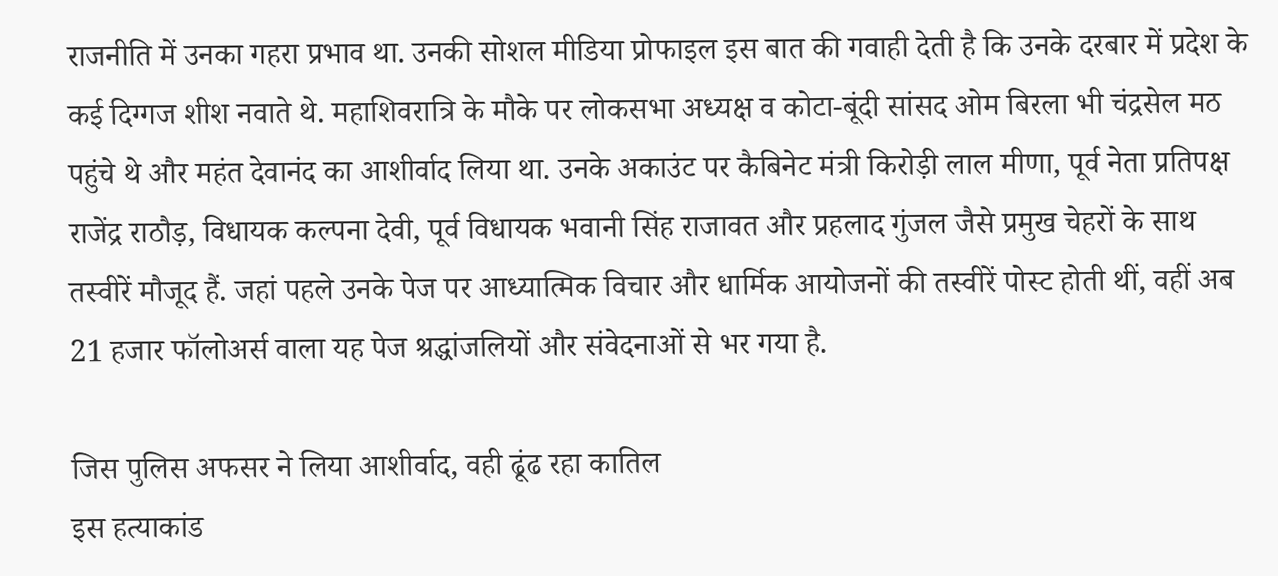राजनीति में उनका गहरा प्रभाव था. उनकी सोशल मीडिया प्रोफाइल इस बात की गवाही देती है कि उनके दरबार में प्रदेश के कई दिग्गज शीश नवाते थे. महाशिवरात्रि के मौके पर लोकसभा अध्यक्ष व कोटा-बूंदी सांसद ओम बिरला भी चंद्रसेल मठ पहुंचे थे और महंत देवानंद का आशीर्वाद लिया था. उनके अकाउंट पर कैबिनेट मंत्री किरोड़ी लाल मीणा, पूर्व नेता प्रतिपक्ष राजेंद्र राठौड़, विधायक कल्पना देवी, पूर्व विधायक भवानी सिंह राजावत और प्रहलाद गुंजल जैसे प्रमुख चेहरों के साथ तस्वीरें मौजूद हैं. जहां पहले उनके पेज पर आध्यात्मिक विचार और धार्मिक आयोजनों की तस्वीरें पोस्ट होती थीं, वहीं अब 21 हजार फॉलोअर्स वाला यह पेज श्रद्धांजलियों और संवेदनाओं से भर गया है.

जिस पुलिस अफसर ने लिया आशीर्वाद, वही ढूंढ रहा कातिल
इस हत्याकांड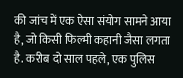की जांच में एक ऐसा संयोग सामने आया है, जो किसी फिल्मी कहानी जैसा लगता है. करीब दो साल पहले, एक पुलिस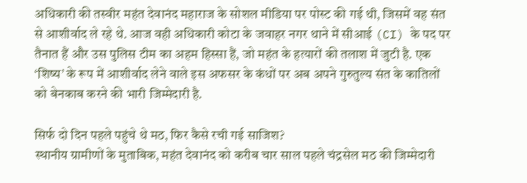अधिकारी की तस्वीर महंत देवानंद महाराज के सोशल मीडिया पर पोस्ट की गई थी, जिसमें वह संत से आशीर्वाद ले रहे थे. आज वही अधिकारी कोटा के जवाहर नगर थाने में सीआई (CI) के पद पर तैनात हैं और उस पुलिस टीम का अहम हिस्सा हैं, जो महंत के हत्यारों की तलाश में जुटी है. एक ‘शिष्य’ के रूप में आशीर्वाद लेने वाले इस अफसर के कंधों पर अब अपने गुरुतुल्य संत के कातिलों को बेनकाब करने की भारी जिम्मेदारी है.

सिर्फ दो दिन पहले पहुंचे थे मठ, फिर कैसे रची गई साजिश?
स्थानीय ग्रामीणों के मुताबिक, महंत देवानंद को करीब चार साल पहले चंद्रसेल मठ की जिम्मेदारी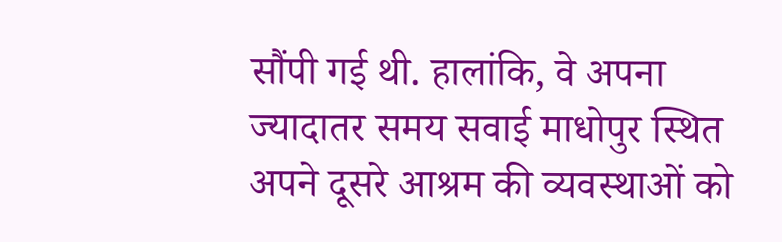सौंपी गई थी. हालांकि, वे अपना ज्यादातर समय सवाई माधोपुर स्थित अपने दूसरे आश्रम की व्यवस्थाओं को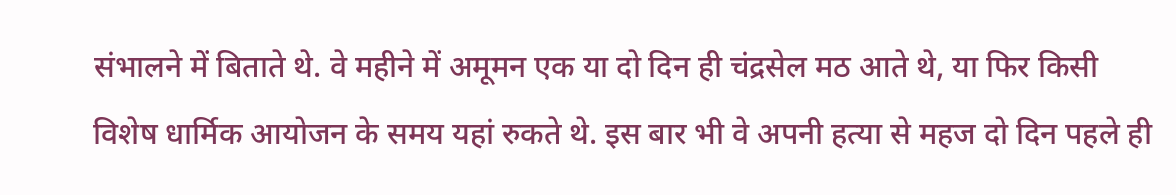संभालने में बिताते थे. वे महीने में अमूमन एक या दो दिन ही चंद्रसेल मठ आते थे, या फिर किसी विशेष धार्मिक आयोजन के समय यहां रुकते थे. इस बार भी वे अपनी हत्या से महज दो दिन पहले ही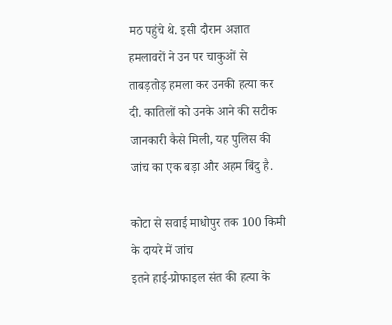मठ पहुंचे थे. इसी दौरान अज्ञात हमलावरों ने उन पर चाकुओं से ताबड़तोड़ हमला कर उनकी हत्या कर दी. कातिलों को उनके आने की सटीक जानकारी कैसे मिली, यह पुलिस की जांच का एक बड़ा और अहम बिंदु है.

कोटा से सवाई माधोपुर तक 100 किमी के दायरे में जांच
इतने हाई-प्रोफाइल संत की हत्या के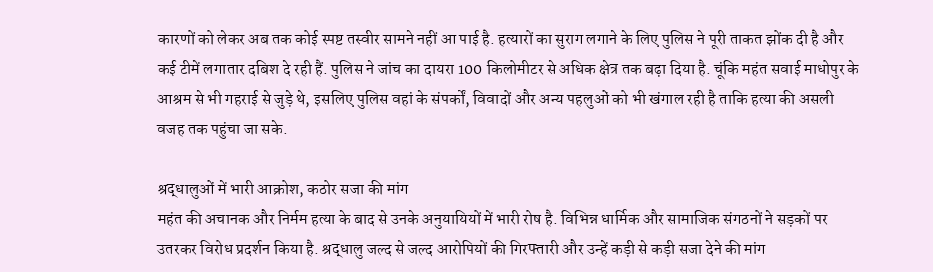कारणों को लेकर अब तक कोई स्पष्ट तस्वीर सामने नहीं आ पाई है. हत्यारों का सुराग लगाने के लिए पुलिस ने पूरी ताकत झोंक दी है और कई टीमें लगातार दबिश दे रही हैं. पुलिस ने जांच का दायरा 100 किलोमीटर से अधिक क्षेत्र तक बढ़ा दिया है. चूंकि महंत सवाई माधोपुर के आश्रम से भी गहराई से जुड़े थे, इसलिए पुलिस वहां के संपर्कों, विवादों और अन्य पहलुओं को भी खंगाल रही है ताकि हत्या की असली वजह तक पहुंचा जा सके.

श्रद्धालुओं में भारी आक्रोश, कठोर सजा की मांग
महंत की अचानक और निर्मम हत्या के बाद से उनके अनुयायियों में भारी रोष है. विभिन्न धार्मिक और सामाजिक संगठनों ने सड़कों पर उतरकर विरोध प्रदर्शन किया है. श्रद्धालु जल्द से जल्द आरोपियों की गिरफ्तारी और उन्हें कड़ी से कड़ी सजा देने की मांग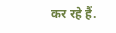कर रहे हैं.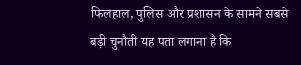फिलहाल, पुलिस और प्रशासन के सामने सबसे बड़ी चुनौती यह पता लगाना है कि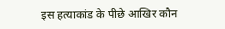इस हत्याकांड के पीछे आखिर कौन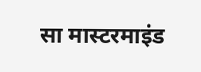सा मास्टरमाइंड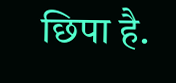छिपा है.